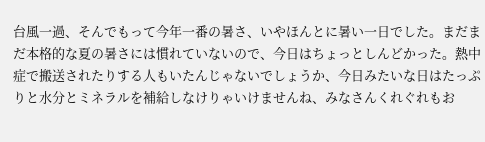台風一過、そんでもって今年一番の暑さ、いやほんとに暑い一日でした。まだまだ本格的な夏の暑さには慣れていないので、今日はちょっとしんどかった。熱中症で搬送されたりする人もいたんじゃないでしょうか、今日みたいな日はたっぷりと水分とミネラルを補給しなけりゃいけませんね、みなさんくれぐれもお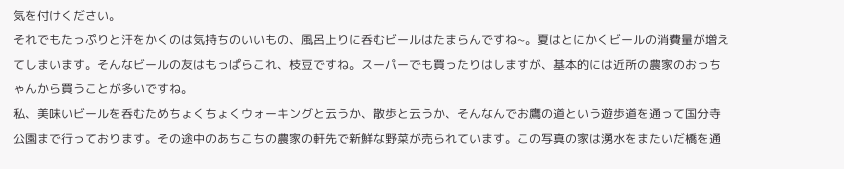気を付けください。
それでもたっぷりと汗をかくのは気持ちのいいもの、風呂上りに呑むビールはたまらんですね~。夏はとにかくビールの消費量が増えてしまいます。そんなビールの友はもっぱらこれ、枝豆ですね。スーパーでも買ったりはしますが、基本的には近所の農家のおっちゃんから買うことが多いですね。
私、美味いビールを呑むためちょくちょくウォーキングと云うか、散歩と云うか、そんなんでお鷹の道という遊歩道を通って国分寺公園まで行っております。その途中のあちこちの農家の軒先で新鮮な野菜が売られています。この写真の家は湧水をまたいだ橋を通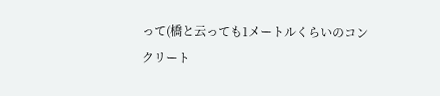って(橋と云っても1メートルくらいのコンクリート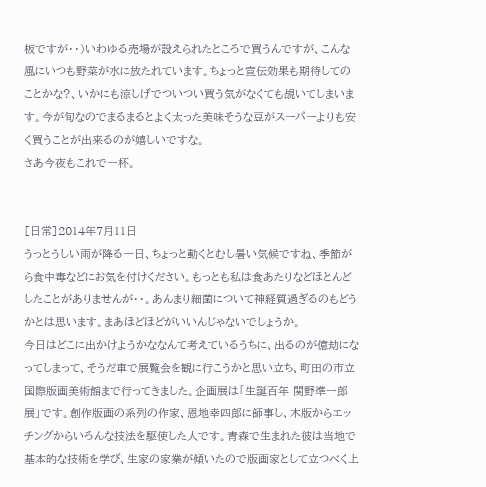板ですが・・)いわゆる売場が設えられたところで買うんですが、こんな風にいつも野菜が水に放たれています。ちょっと宣伝効果も期待してのことかな?、いかにも涼しげでついつい買う気がなくても覘いてしまいます。今が旬なのでまるまるとよく太った美味そうな豆がスーパーよりも安く買うことが出来るのが嬉しいですな。
さあ今夜もこれで一杯。


[日常]2014年7月11日
うっとうしい雨が降る一日、ちょっと動くとむし暑い気候ですね、季節がら食中毒などにお気を付けください。もっとも私は食あたりなどほとんどしたことがありませんが・・。あんまり細菌について神経質過ぎるのもどうかとは思います。まあほどほどがいいんじゃないでしょうか。
今日はどこに出かけようかななんて考えているうちに、出るのが億劫になってしまって、そうだ車で展覧会を観に行こうかと思い立ち、町田の市立国際版画美術館まで行ってきました。企画展は「生誕百年 関野準一郎展」です。創作版画の系列の作家、恩地幸四郎に師事し、木版からエッチングからいろんな技法を駆使した人です。青森で生まれた彼は当地で基本的な技術を学び、生家の家業が傾いたので版画家として立つべく上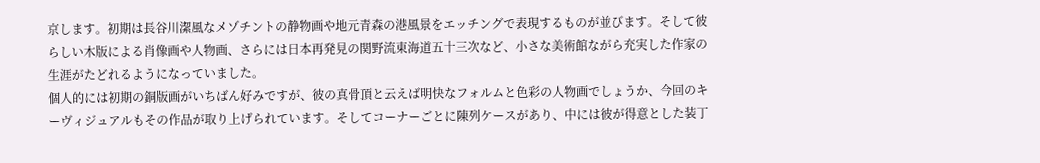京します。初期は長谷川潔風なメゾチントの静物画や地元青森の港風景をエッチングで表現するものが並びます。そして彼らしい木版による肖像画や人物画、さらには日本再発見の関野流東海道五十三次など、小さな美術館ながら充実した作家の生涯がたどれるようになっていました。
個人的には初期の銅版画がいちばん好みですが、彼の真骨頂と云えば明快なフォルムと色彩の人物画でしょうか、今回のキーヴィジュアルもその作品が取り上げられています。そしてコーナーごとに陳列ケースがあり、中には彼が得意とした装丁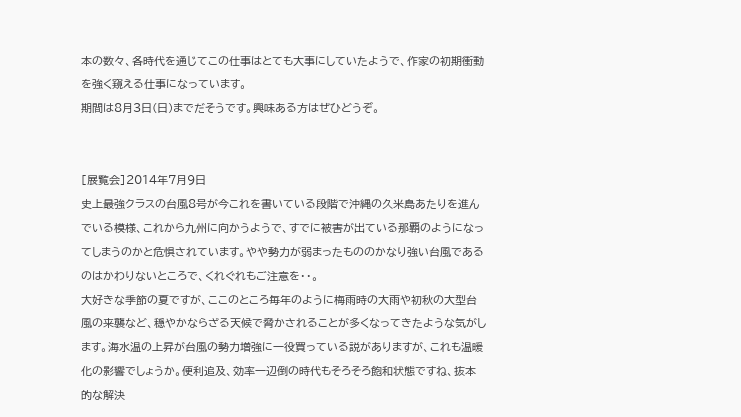本の数々、各時代を通じてこの仕事はとても大事にしていたようで、作家の初期衝動を強く窺える仕事になっています。
期間は8月3日(日)までだそうです。興味ある方はぜひどうぞ。


[展覧会]2014年7月9日
史上最強クラスの台風8号が今これを書いている段階で沖縄の久米島あたりを進んでいる模様、これから九州に向かうようで、すでに被害が出ている那覇のようになってしまうのかと危惧されています。やや勢力が弱まったもののかなり強い台風であるのはかわりないところで、くれぐれもご注意を・・。
大好きな季節の夏ですが、ここのところ毎年のように梅雨時の大雨や初秋の大型台風の来襲など、穏やかならざる天候で脅かされることが多くなってきたような気がします。海水温の上昇が台風の勢力増強に一役買っている説がありますが、これも温暖化の影響でしょうか。便利追及、効率一辺倒の時代もそろそろ飽和状態ですね、抜本的な解決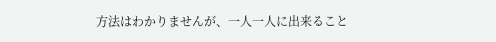方法はわかりませんが、一人一人に出来ること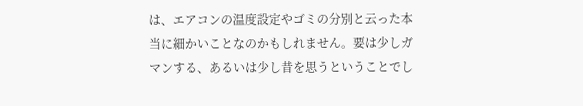は、エアコンの温度設定やゴミの分別と云った本当に細かいことなのかもしれません。要は少しガマンする、あるいは少し昔を思うということでし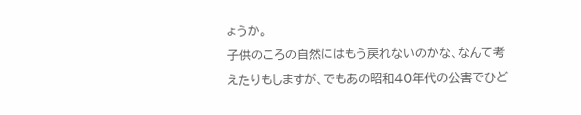ょうか。
子供のころの自然にはもう戻れないのかな、なんて考えたりもしますが、でもあの昭和40年代の公害でひど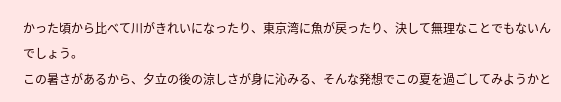かった頃から比べて川がきれいになったり、東京湾に魚が戻ったり、決して無理なことでもないんでしょう。
この暑さがあるから、夕立の後の涼しさが身に沁みる、そんな発想でこの夏を過ごしてみようかと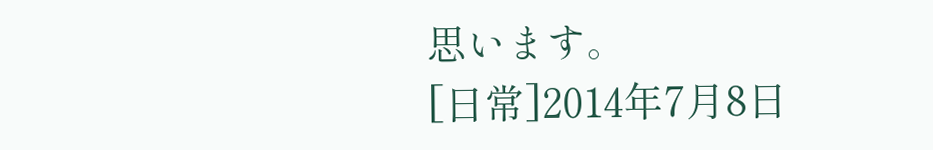思います。
[日常]2014年7月8日